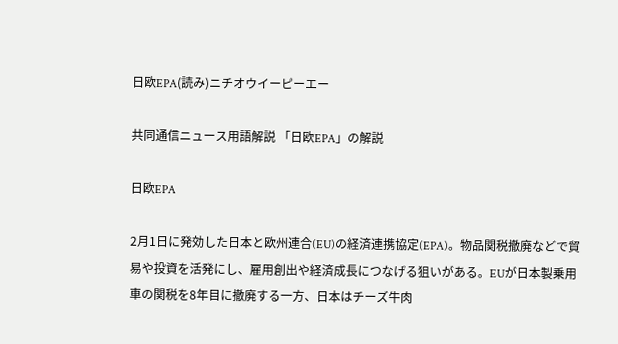日欧EPA(読み)ニチオウイーピーエー

共同通信ニュース用語解説 「日欧EPA」の解説

日欧EPA

2月1日に発効した日本と欧州連合(EU)の経済連携協定(EPA)。物品関税撤廃などで貿易や投資を活発にし、雇用創出や経済成長につなげる狙いがある。EUが日本製乗用車の関税を8年目に撤廃する一方、日本はチーズ牛肉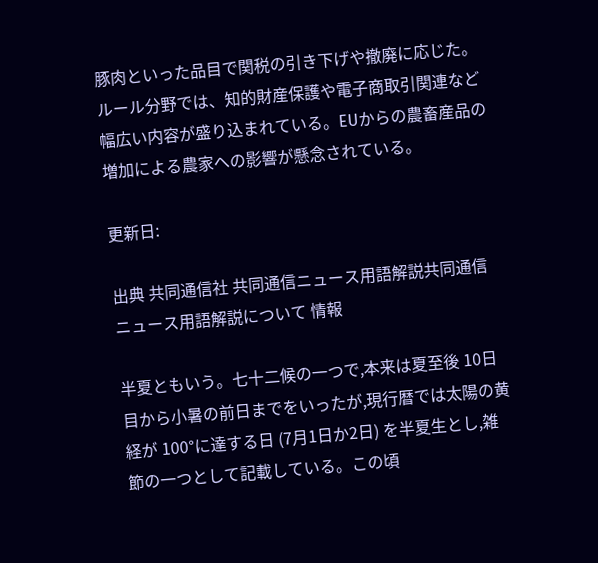豚肉といった品目で関税の引き下げや撤廃に応じた。ルール分野では、知的財産保護や電子商取引関連など幅広い内容が盛り込まれている。EUからの農畜産品の増加による農家への影響が懸念されている。

更新日:

出典 共同通信社 共同通信ニュース用語解説共同通信ニュース用語解説について 情報

半夏ともいう。七十二候の一つで,本来は夏至後 10日目から小暑の前日までをいったが,現行暦では太陽の黄経が 100°に達する日 (7月1日か2日) を半夏生とし,雑節の一つとして記載している。この頃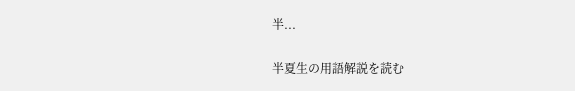半...

半夏生の用語解説を読む